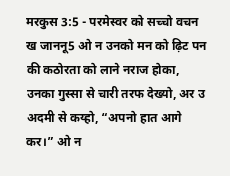मरकुस 3:5 - परमेस्वर को सच्चो वचन ख जाननू5 ओ न उनको मन को ढ़िट पन की कठोरता को लाने नराज होका, उनका गुस्सा से चारी तरफ देख्यो, अर उ अदमी से कय्हो, “अपनो हात आगे कर।” ओ न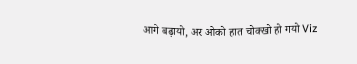आगे बढ़ायो, अर ओको हात चोक्खो हो गयो Viz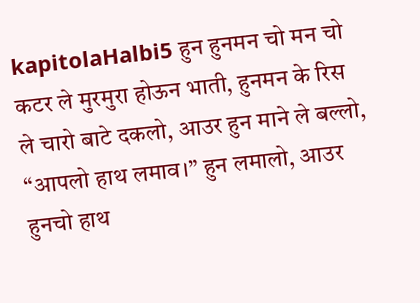kapitolaHalbi5 हुन हुनमन चो मन चो कटर ले मुरमुरा होऊन भाती, हुनमन के रिस ले चारो बाटे दकलो, आउर हुन माने ले बल्लो, “आपलो हाथ लमाव।” हुन लमालो, आउर हुनचो हाथ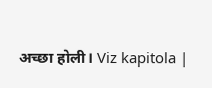अच्छा होली। Viz kapitola |